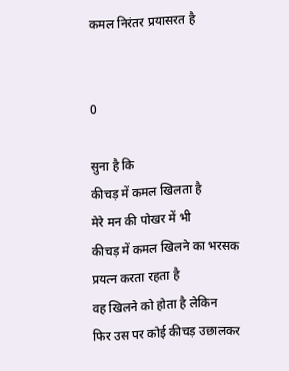कमल निरंतर प्रयासरत है


0

सुना है कि
कीचड़ में कमल खिलता है
मेरे मन की पोखर में भी
कीचड़ में कमल खिलने का भरसक
प्रयत्न करता रहता है
वह खिलने को होता है लेकिन
फिर उस पर कोई कीचड़ उछालकर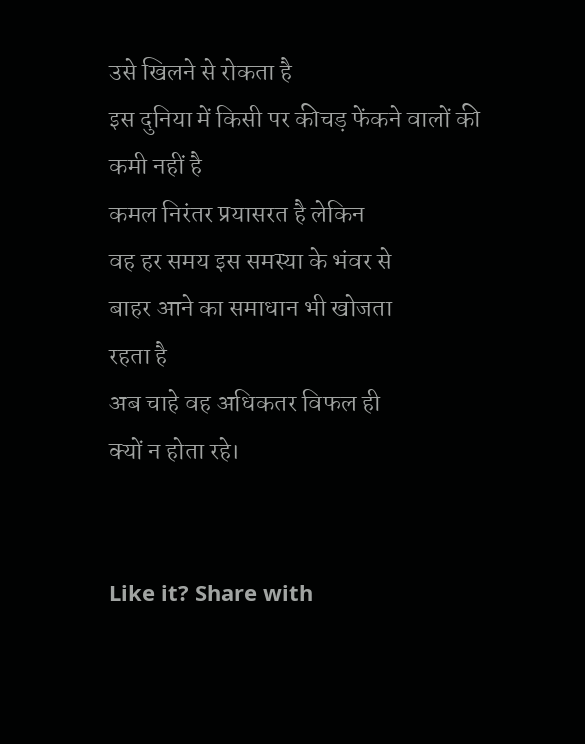उसे खिलने से रोकता है
इस दुनिया में किसी पर कीचड़ फेंकने वालों की
कमी नहीं है
कमल निरंतर प्रयासरत है लेकिन
वह हर समय इस समस्या के भंवर से
बाहर आने का समाधान भी खोजता
रहता है
अब चाहे वह अधिकतर विफल ही
क्यों न होता रहे।


Like it? Share with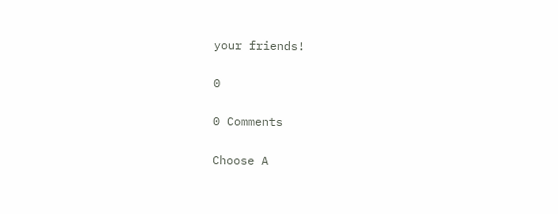your friends!

0

0 Comments

Choose A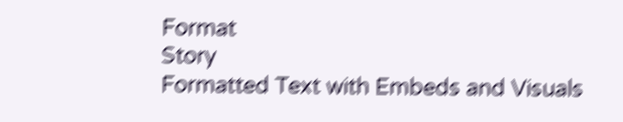Format
Story
Formatted Text with Embeds and Visuals